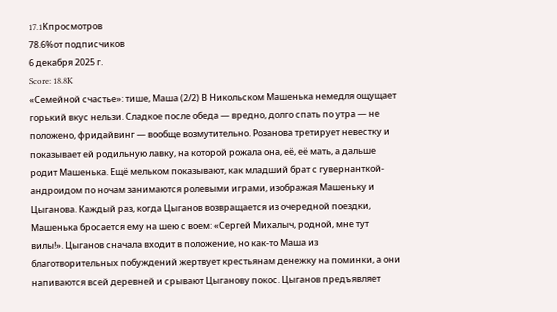17.1Kпросмотров
78.6%от подписчиков
6 декабря 2025 г.
Score: 18.8K
«Семейной счастье»: тише, Маша (2/2) В Никольском Машенька немедля ощущает горький вкус нельзи. Сладкое после обеда — вредно, долго спать по утра — не положено, фридайвинг — вообще возмутительно. Розанова третирует невестку и показывает ей родильную лавку, на которой рожала она, её, её мать, а дальше родит Машенька. Ещё мельком показывают, как младший брат с гувернанткой-андроидом по ночам занимаются ролевыми играми, изображая Машеньку и Цыганова. Каждый раз, когда Цыганов возвращается из очередной поездки, Машенька бросается ему на шею с воем: «Сергей Михалыч, родной, мне тут вилы!». Цыганов сначала входит в положение, но как-то Маша из благотворительных побуждений жертвует крестьянам денежку на поминки, а они напиваются всей деревней и срывают Цыганову покос. Цыганов предъявляет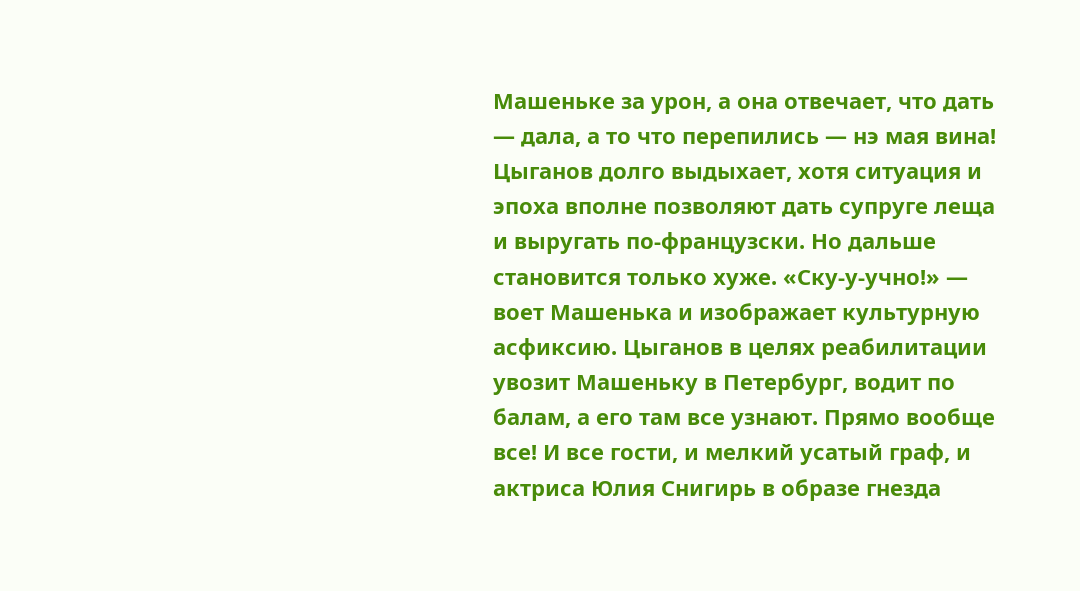Машеньке за урон, а она отвечает, что дать — дала, а то что перепились — нэ мая вина! Цыганов долго выдыхает, хотя ситуация и эпоха вполне позволяют дать супруге леща и выругать по-французски. Но дальше становится только хуже. «Ску-у-учно!» — воет Машенька и изображает культурную асфиксию. Цыганов в целях реабилитации увозит Машеньку в Петербург, водит по балам, а его там все узнают. Прямо вообще все! И все гости, и мелкий усатый граф, и актриса Юлия Снигирь в образе гнезда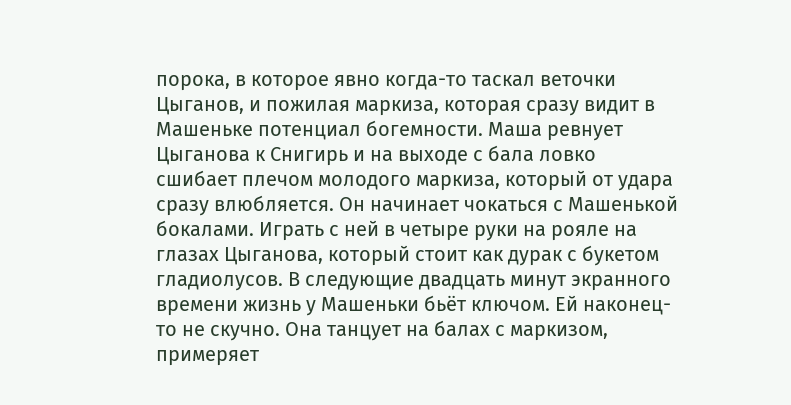порока, в которое явно когда-то таскал веточки Цыганов, и пожилая маркиза, которая сразу видит в Машеньке потенциал богемности. Маша ревнует Цыганова к Снигирь и на выходе с бала ловко сшибает плечом молодого маркиза, который от удара сразу влюбляется. Он начинает чокаться с Машенькой бокалами. Играть с ней в четыре руки на рояле на глазах Цыганова, который стоит как дурак с букетом гладиолусов. В следующие двадцать минут экранного времени жизнь у Машеньки бьёт ключом. Ей наконец-то не скучно. Она танцует на балах с маркизом, примеряет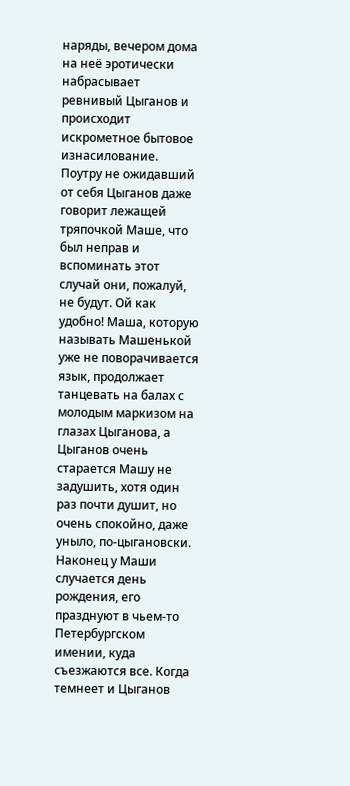наряды, вечером дома на неё эротически набрасывает ревнивый Цыганов и происходит искрометное бытовое изнасилование. Поутру не ожидавший от себя Цыганов даже говорит лежащей тряпочкой Маше, что был неправ и вспоминать этот случай они, пожалуй, не будут. Ой как удобно! Маша, которую называть Машенькой уже не поворачивается язык, продолжает танцевать на балах с молодым маркизом на глазах Цыганова, а Цыганов очень старается Машу не задушить, хотя один раз почти душит, но очень спокойно, даже уныло, по-цыгановски. Наконец у Маши случается день рождения, его празднуют в чьем-то Петербургском имении, куда съезжаются все. Когда темнеет и Цыганов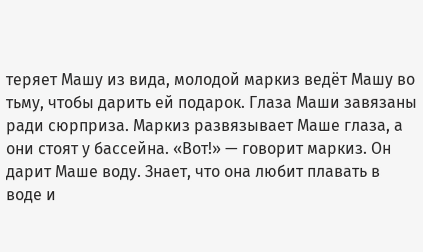теряет Машу из вида, молодой маркиз ведёт Машу во тьму, чтобы дарить ей подарок. Глаза Маши завязаны ради сюрприза. Маркиз развязывает Маше глаза, а они стоят у бассейна. «Вот!» — говорит маркиз. Он дарит Маше воду. Знает, что она любит плавать в воде и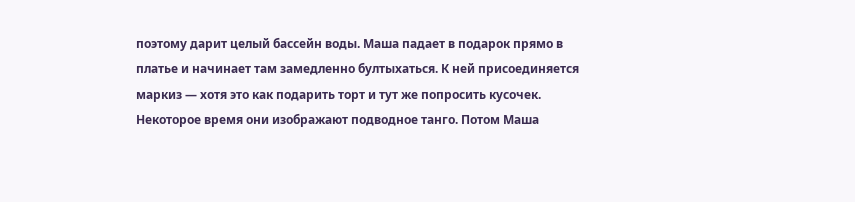поэтому дарит целый бассейн воды. Маша падает в подарок прямо в платье и начинает там замедленно бултыхаться. К ней присоединяется маркиз — хотя это как подарить торт и тут же попросить кусочек. Некоторое время они изображают подводное танго. Потом Маша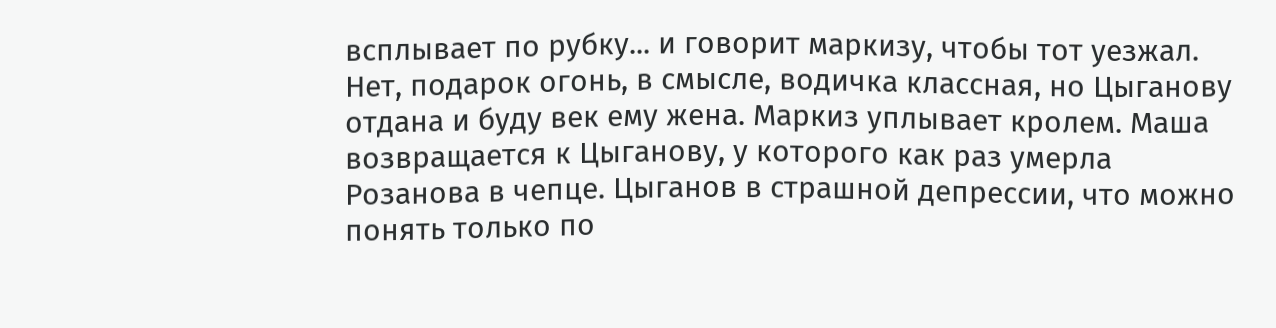всплывает по рубку... и говорит маркизу, чтобы тот уезжал. Нет, подарок огонь, в смысле, водичка классная, но Цыганову отдана и буду век ему жена. Маркиз уплывает кролем. Маша возвращается к Цыганову, у которого как раз умерла Розанова в чепце. Цыганов в страшной депрессии, что можно понять только по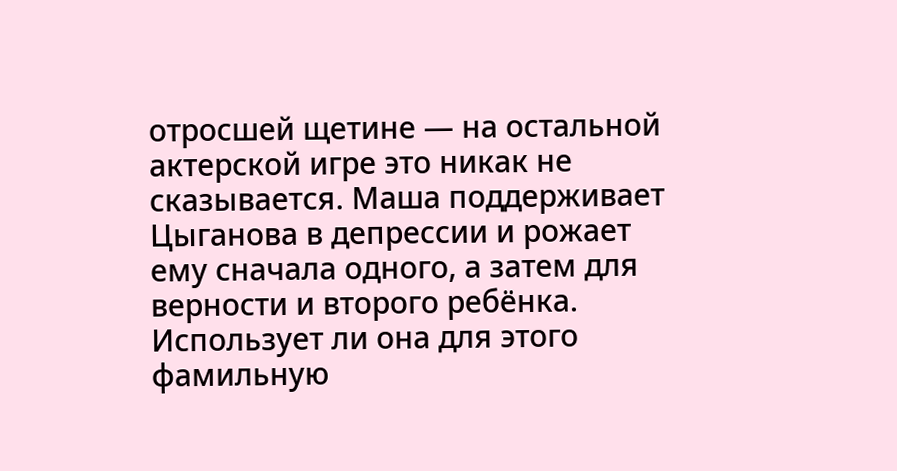отросшей щетине — на остальной актерской игре это никак не сказывается. Маша поддерживает Цыганова в депрессии и рожает ему сначала одного, а затем для верности и второго ребёнка. Использует ли она для этого фамильную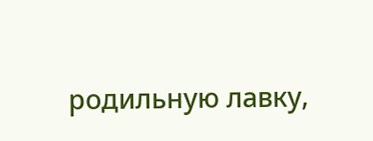родильную лавку,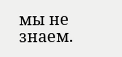мы не знаем.